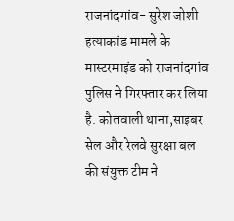राजनांदगांव- सुरेश जोशी हत्याकांड मामले के मास्टरमाइंड को राजनांदगांव पुलिस ने गिरफ्तार कर लिया है. कोतवाली थाना,साइबर सेल और रेलवे सुरक्षा बल की संयुक्त टीम ने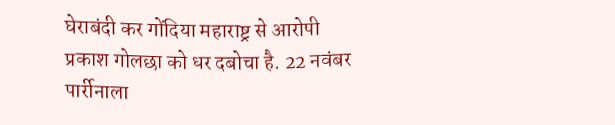घेराबंदी कर गोंदिया महाराष्ट्र से आरोपी प्रकाश गोलछा को धर दबोचा है. 22 नवंबर पार्रीनाला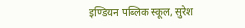इण्डियन पब्लिक स्कूल, सुरेश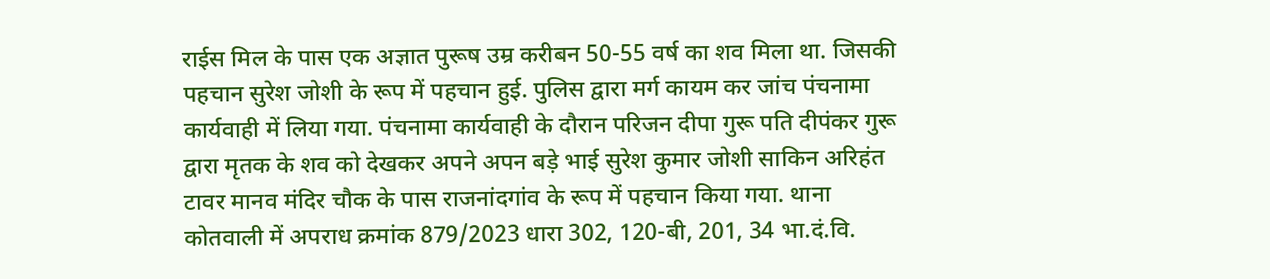राईस मिल के पास एक अज्ञात पुरूष उम्र करीबन 50-55 वर्ष का शव मिला था. जिसकी पहचान सुरेश जोशी के रूप में पहचान हुई. पुलिस द्वारा मर्ग कायम कर जांच पंचनामा कार्यवाही में लिया गया. पंचनामा कार्यवाही के दौरान परिजन दीपा गुरू पति दीपंकर गुरू द्वारा मृतक के शव को देखकर अपने अपन बड़े भाई सुरेश कुमार जोशी साकिन अरिहंत टावर मानव मंदिर चौक के पास राजनांदगांव के रूप में पहचान किया गया. थाना कोतवाली में अपराध क्रमांक 879/2023 धारा 302, 120-बी, 201, 34 भा.दं.वि.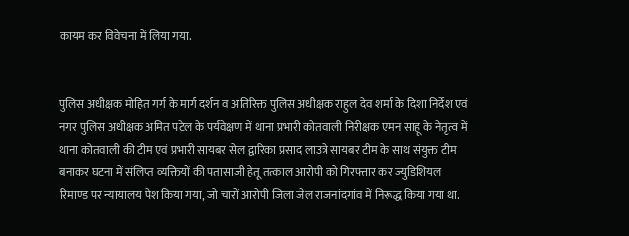कायम कर विवेचना में लिया गया.


पुलिस अधीक्षक मोहित गर्ग के मार्ग दर्शन व अतिरिक्त पुलिस अधीक्षक राहुल देव शर्मा के दिशा निर्देश एवं नगर पुलिस अधीक्षक अमित पटेल के पर्यवेक्षण में थाना प्रभारी कोतवाली निरीक्षक एमन साहू के नेतृत्व में थाना कोतवाली की टीम एवं प्रभारी सायबर सेल द्वारिका प्रसाद लाउत्रे सायबर टीम के साथ संयुक्त टीम बनाकर घटना में संलिप्त व्यक्तियों की पतासाजी हेतू तत्काल आरोपी को गिरफ्तार कर ज्युडिशियल रिमाण्ड पर न्यायालय पेश किया गया, जो चारों आरोपी जिला जेल राजनांदगांव में निरूद्ध किया गया था.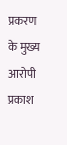प्रकरण के मुख्य आरोपी प्रकाश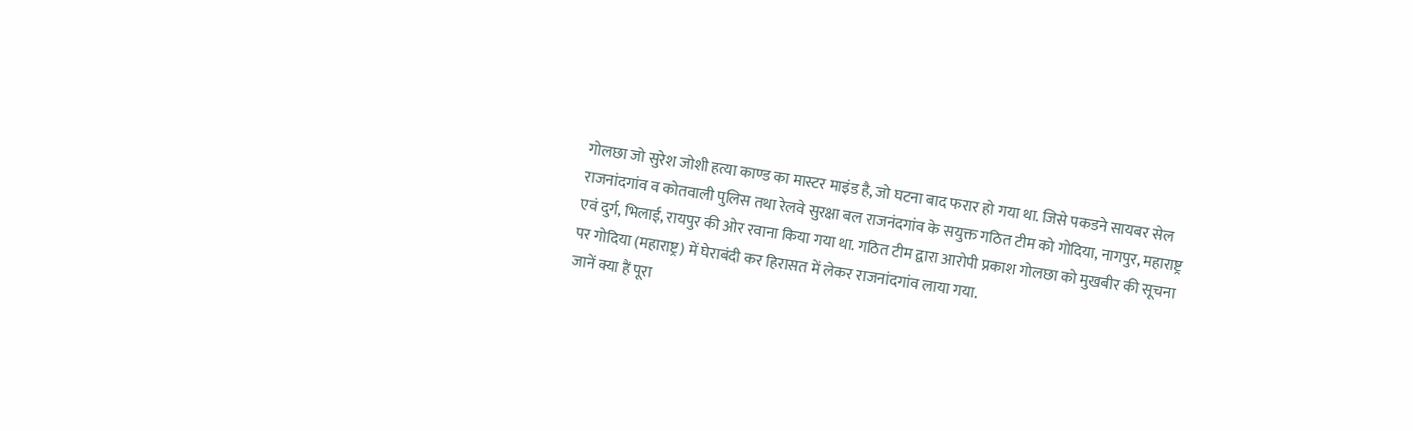गोलछा जो सुरेश जोशी हत्या काण्ड का मास्टर माइंड है, जो घटना बाद फरार हो गया था. जिसे पकडने सायबर सेल राजनांदगांव व कोतवाली पुलिस तथा रेलवे सुरक्षा बल राजनंदगांव के सयुक्त गठित टीम को गोदिया, नागपुर, महाराष्ट्र एवं दुर्ग, भिलाई, रायपुर की ओर रवाना किया गया था. गठित टीम द्वारा आरोपी प्रकाश गोलछा को मुखबीर की सूचना पर गोदिया (महाराष्ट्र) में घेराबंदी कर हिरासत में लेकर राजनांदगांव लाया गया.
जानें क्या हैं पूरा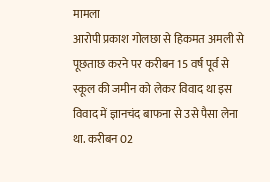मामला
आरोपी प्रकाश गोलछा से हिकमत अमली से पूछताछ करने पर करीबन 15 वर्ष पूर्व से स्कूल की जमीन को लेकर विवाद था इस विवाद में ज्ञानचंद बाफना से उसे पैसा लेना था. करीबन 02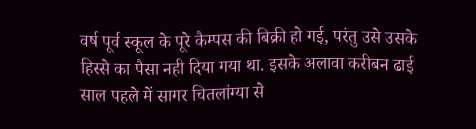वर्ष पूर्व स्कूल के पूरे कैम्पस की बिक्री हो गई, परंतु उसे उसके हिस्से का पैसा नही दिया गया था. इसके अलावा करीबन ढाई साल पहले में सागर चितलांग्या से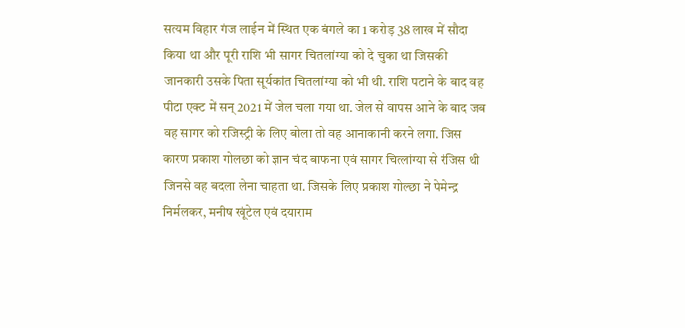सत्यम विहार गंज लाईन में स्थित एक बंगले का 1 करोड़ 38 लाख में सौदा किया था और पूरी राशि भी सागर चितलांग्या को दे चुका था जिसकी जानकारी उसके पिता सूर्यकांत चितलांग्या को भी थी. राशि पटाने के बाद वह पीटा एक्ट में सन् 2021 में जेल चला गया था. जेल से वापस आने के बाद जब वह सागर को रजिस्ट्री के लिए बोला तो वह आनाकानी करने लगा. जिस कारण प्रकाश गोलछा को ज्ञान चंद बाफना एवं सागर चित्लांग्या से रंजिस थी जिनसे वह बदला लेना चाहता था. जिसके लिए प्रकाश गोल्छा ने पेमेन्द्र निर्मलकर, मनीष खूंटेल एवं दयाराम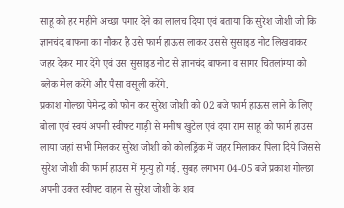साहू को हर महीने अच्छा पगार देने का लालच दिया एवं बताया कि सुरेश जोशी जो कि ज्ञानचंद बाफना का नौकर है उसे फार्म हाऊस लाकर उससे सुसाइड नोट लिखवाकर जहर देकर मार देंगे एवं उस सुसाइड नोट से ज्ञानचंद बाफना व सागर चितलांग्या को ब्लेक मेल करेंगे और पैसा वसूली करेंगे.
प्रकाश गोल्छा पेमेन्द्र को फोन कर सुरेश जोशी को 02 बजे फार्म हाऊस लाने के लिए बोला एवं स्वयं अपनी स्वीफ्ट गाड़ी से मनीष खुटेल एवं दया राम साहू को फार्म हाउस लाया जहां सभी मिलकर सुरेश जोशी को कोलड्रिंक में जहर मिलाकर पिला दिये जिससे सुरेश जोशी की फार्म हाउस में मृत्यु हो गई. सुबह लगभग 04-05 बजे प्रकाश गोल्छा अपनी उक्त स्वीफ्ट वाहन से सुरेश जोशी के शव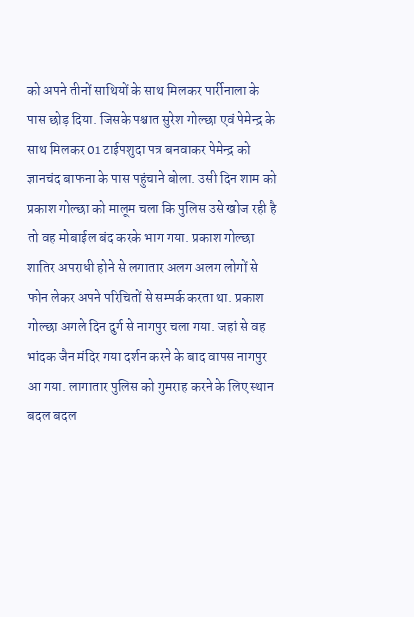को अपने तीनों साथियों के साथ मिलकर पार्रीनाला के पास छोड़ दिया. जिसके पश्चात सुरेश गोल्छा एवं पेमेन्द्र के साथ मिलकर 01 टाईपशुदा पत्र बनवाकर पेमेन्द्र को ज्ञानचंद बाफना के पास पहुंचाने बोला. उसी दिन शाम को प्रकाश गोल्छा को मालूम चला कि पुलिस उसे खोज रही है तो वह मोबाईल बंद करके भाग गया. प्रकाश गोल्छा शातिर अपराधी होने से लगातार अलग अलग लोगों से फोन लेकर अपने परिचितों से सम्पर्क करता था. प्रकाश गोल्छा अगले दिन दुर्ग से नागपुर चला गया. जहां से वह भांदक जैन मंदिर गया दर्शन करने के बाद वापस नागपुर आ गया. लागातार पुलिस को गुमराह करने के लिए स्थान बदल बदल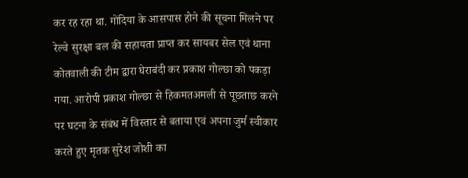कर रह रहा था. गोंदिया के आसपास होने की सूचना मिलने पर रेल्वे सुरक्षा बल की सहायता प्राप्त कर सायबर सेल एवं थाना कोतवाली की टीम द्वारा घेराबंदी कर प्रकाश गोल्छा को पकड़ा गया. आरोपी प्रकाश गोल्छा से हिकमतअमली से पूछताछ करने पर घटना के संबंध में विस्तार से बताया एवं अपना जुर्म स्वीकार करते हुए मृतक सुरेश जोशी का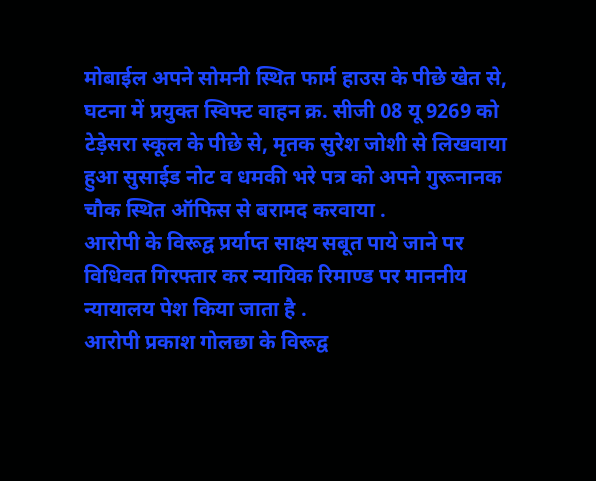मोबाईल अपने सोमनी स्थित फार्म हाउस के पीछे खेत से, घटना में प्रयुक्त स्विफ्ट वाहन क्र. सीजी 08 यू 9269 को टेड़ेसरा स्कूल के पीछे से, मृतक सुरेश जोशी से लिखवाया हुआ सुसाईड नोट व धमकी भरे पत्र को अपने गुरूनानक चौक स्थित ऑफिस से बरामद करवाया .
आरोपी के विरूद्व प्रर्याप्त साक्ष्य सबूत पाये जाने पर विधिवत गिरफ्तार कर न्यायिक रिमाण्ड पर माननीय न्यायालय पेश किया जाता है .
आरोपी प्रकाश गोलछा के विरूद्व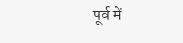पूर्व में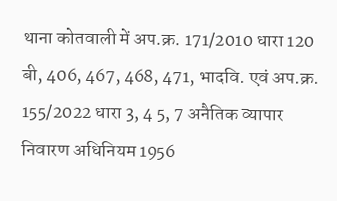थाना कोतवाली में अप.क्र. 171/2010 धारा 120 बी, 406, 467, 468, 471, भादवि. एवं अप.क्र. 155/2022 धारा 3, 4 5, 7 अनैतिक व्यापार निवारण अधिनियम 1956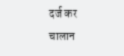दर्ज कर चालान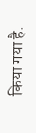किया गया है.